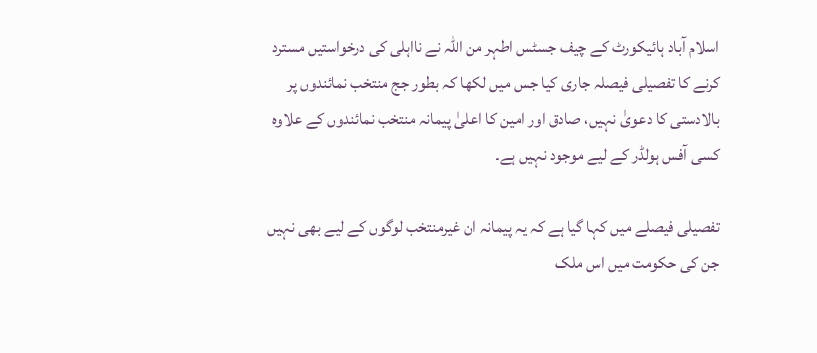اسلام آباد ہائیکورٹ کے چیف جسٹس اطہر من اللہ نے نااہلی کی درخواستیں مسترد کرنے کا تفصیلی فیصلہ جاری کیا جس میں لکھا کہ بطور جج منتخب نمائندوں پر بالادستی کا دعویٰ نہیں، صادق اور امین کا اعلیٰ پیمانہ منتخب نمائندوں کے علاوہ کسی آفس ہولڈر کے لیے موجود نہیں ہے۔

تفصیلی فیصلے میں کہا گیا ہے کہ یہ پیمانہ ان غیرمنتخب لوگوں کے لیے بھی نہیں جن کی حکومت میں اس ملک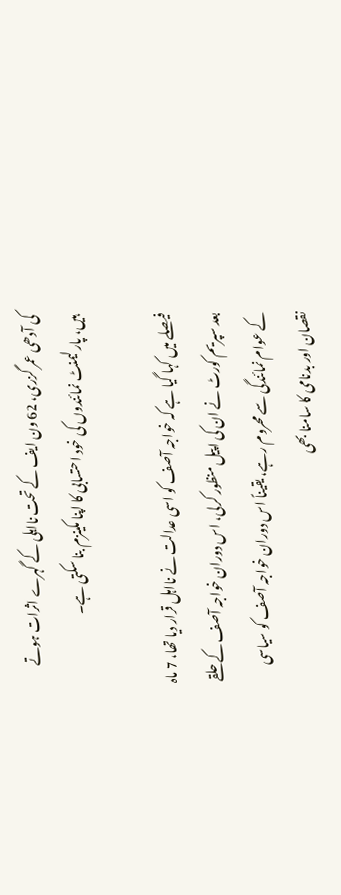کی آدھی عمر گزری، 62 ون ایف کے تحت نااہلی کے گہرے اثرات ہوتے ہیں، پارلیمنٹ نمائندوں کی خود احتسابی کا اپنا مکینزم بنا سکتی ہے۔

فیصلے میں کہا گیا ہے کہ خواجہ آصف کو اسی عدالت نے نااہل قرار دیا تھا، 7 ماہ بعد سپریم کورٹ نے ان کی اپیل منظور کرلی، اس دوران خواجہ آصف کے حلقے کے عوام نمائندگی سے محروم رہے، یقیناً اس دوران خواجہ آصف کو سیاسی نقصان اور بدنامی کا سامنا بھی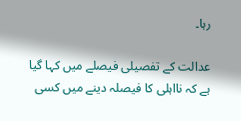رہا۔

عدالت کے تفصیلی فیصلے میں کہا گیا ہے کہ نااہلی کا فیصلہ دینے میں کسی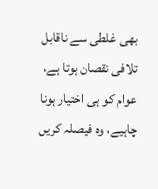بھی غلطی سے ناقابل تلافی نقصان ہوتا ہے، عوام کو ہی اختیار ہونا چاہیے، وہ فیصلہ کریں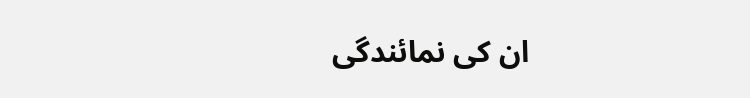ان کی نمائندگی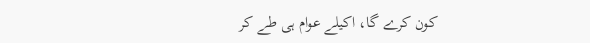کون کرے گا، اکیلے عوام ہی طے کر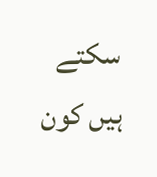سکتے ہیں کون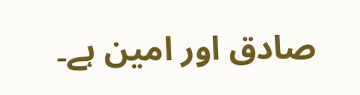صادق اور امین ہے۔